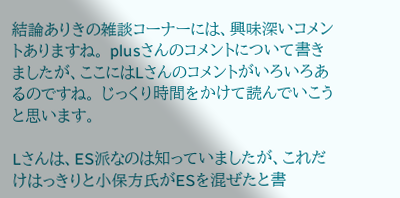結論ありきの雑談コーナーには、興味深いコメントありますね。 plusさんのコメントについて書きましたが、ここにはLさんのコメントがいろいろあるのですね。 じっくり時間をかけて読んでいこうと思います。

Lさんは、ES派なのは知っていましたが、これだけはっきりと小保方氏がESを混ぜたと書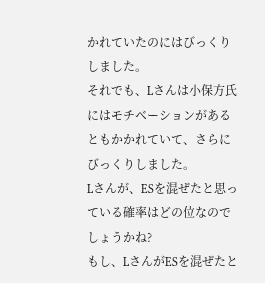かれていたのにはびっくりしました。
それでも、Lさんは小保方氏にはモチベーションがあるともかかれていて、さらにびっくりしました。
Lさんが、ESを混ぜたと思っている確率はどの位なのでしょうかね?
もし、LさんがESを混ぜたと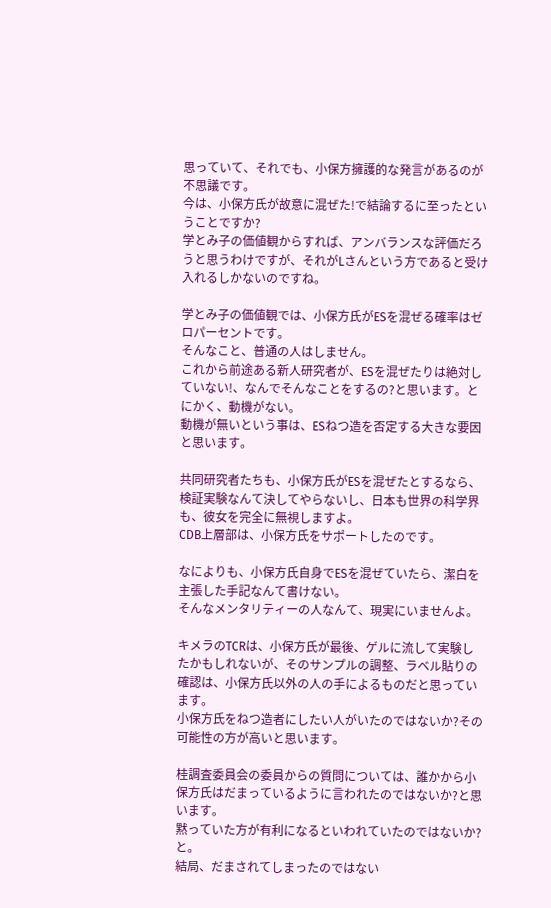思っていて、それでも、小保方擁護的な発言があるのが不思議です。
今は、小保方氏が故意に混ぜた!で結論するに至ったということですか?
学とみ子の価値観からすれば、アンバランスな評価だろうと思うわけですが、それがLさんという方であると受け入れるしかないのですね。

学とみ子の価値観では、小保方氏がESを混ぜる確率はゼロパーセントです。
そんなこと、普通の人はしません。
これから前途ある新人研究者が、ESを混ぜたりは絶対していない!、なんでそんなことをするの?と思います。とにかく、動機がない。
動機が無いという事は、ESねつ造を否定する大きな要因と思います。

共同研究者たちも、小保方氏がESを混ぜたとするなら、検証実験なんて決してやらないし、日本も世界の科学界も、彼女を完全に無視しますよ。
CDB上層部は、小保方氏をサポートしたのです。

なによりも、小保方氏自身でESを混ぜていたら、潔白を主張した手記なんて書けない。
そんなメンタリティーの人なんて、現実にいませんよ。

キメラのTCRは、小保方氏が最後、ゲルに流して実験したかもしれないが、そのサンプルの調整、ラベル貼りの確認は、小保方氏以外の人の手によるものだと思っています。
小保方氏をねつ造者にしたい人がいたのではないか?その可能性の方が高いと思います。

桂調査委員会の委員からの質問については、誰かから小保方氏はだまっているように言われたのではないか?と思います。
黙っていた方が有利になるといわれていたのではないか?と。
結局、だまされてしまったのではない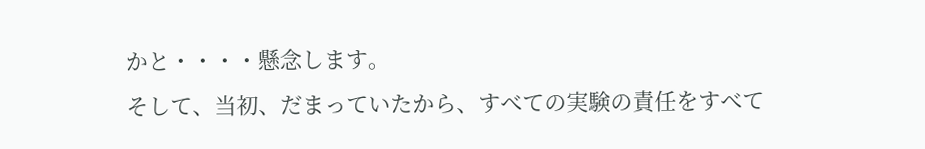かと・・・・懸念します。
そして、当初、だまっていたから、すべての実験の責任をすべて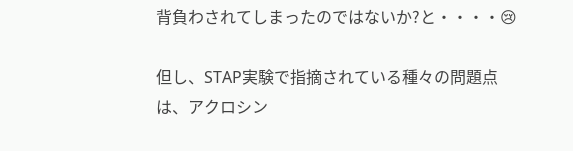背負わされてしまったのではないか?と・・・・😢

但し、STAP実験で指摘されている種々の問題点は、アクロシン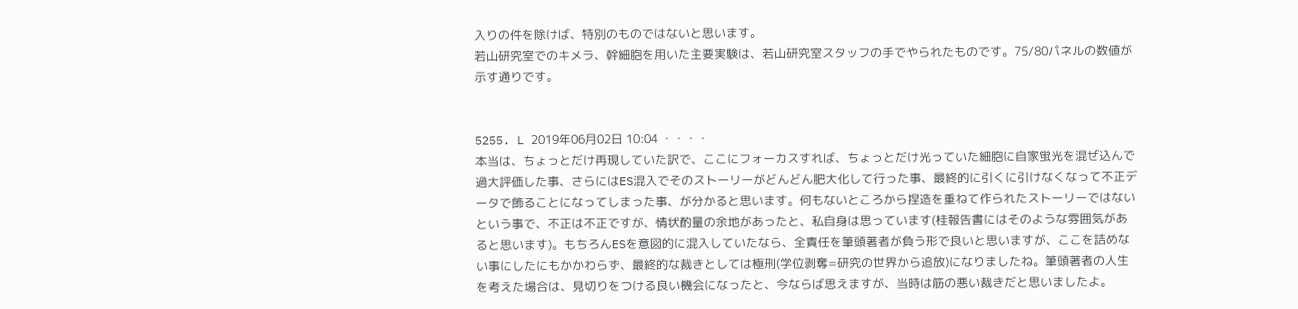入りの件を除けば、特別のものではないと思います。
若山研究室でのキメラ、幹細胞を用いた主要実験は、若山研究室スタッフの手でやられたものです。75/80パネルの数値が示す通りです。


5255. L 2019年06月02日 10:04 ・・・・
本当は、ちょっとだけ再現していた訳で、ここにフォーカスすれば、ちょっとだけ光っていた細胞に自家蛍光を混ぜ込んで過大評価した事、さらにはES混入でそのストーリーがどんどん肥大化して行った事、最終的に引くに引けなくなって不正データで飾ることになってしまった事、が分かると思います。何もないところから捏造を重ねて作られたストーリーではないという事で、不正は不正ですが、情状酌量の余地があったと、私自身は思っています(桂報告書にはそのような雰囲気があると思います)。もちろんESを意図的に混入していたなら、全責任を筆頭著者が負う形で良いと思いますが、ここを詰めない事にしたにもかかわらず、最終的な裁きとしては極刑(学位剥奪=研究の世界から追放)になりましたね。筆頭著者の人生を考えた場合は、見切りをつける良い機会になったと、今ならば思えますが、当時は筋の悪い裁きだと思いましたよ。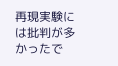再現実験には批判が多かったで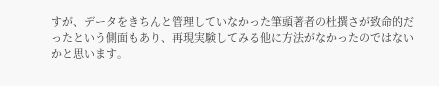すが、データをきちんと管理していなかった筆頭著者の杜撰さが致命的だったという側面もあり、再現実験してみる他に方法がなかったのではないかと思います。